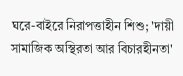ঘরে-বাইরে নিরাপত্তাহীন শিশু; 'দায়ী সামাজিক অস্থিরতা আর বিচারহীনতা'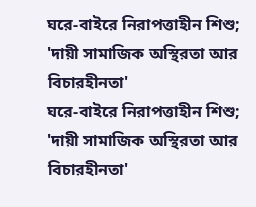ঘরে-বাইরে নিরাপত্তাহীন শিশু; 'দায়ী সামাজিক অস্থিরতা আর বিচারহীনতা'
ঘরে-বাইরে নিরাপত্তাহীন শিশু; 'দায়ী সামাজিক অস্থিরতা আর বিচারহীনতা'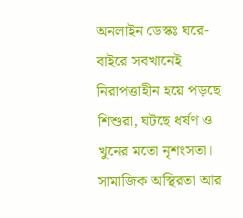অনলাইন ডেস্কঃ ঘরে- বাইরে সবখানেই নিরাপত্তাহীন হয়ে পড়ছে শিশুরা, ঘটছে ধর্ষণ ও খুনের মতো নৃশংসতা। সামাজিক অস্থিরতা আর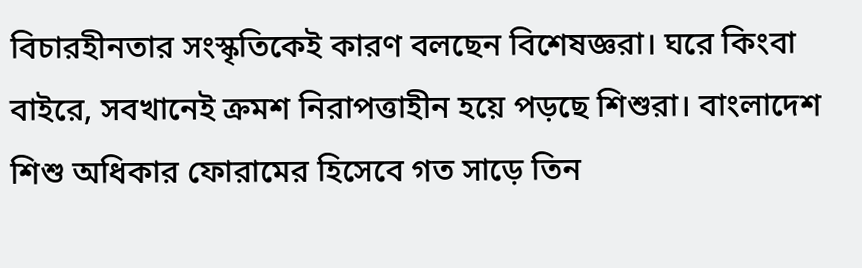বিচারহীনতার সংস্কৃতিকেই কারণ বলছেন বিশেষজ্ঞরা। ঘরে কিংবা বাইরে, সবখানেই ক্রমশ নিরাপত্তাহীন হয়ে পড়ছে শিশুরা। বাংলাদেশ শিশু অধিকার ফোরামের হিসেবে গত সাড়ে তিন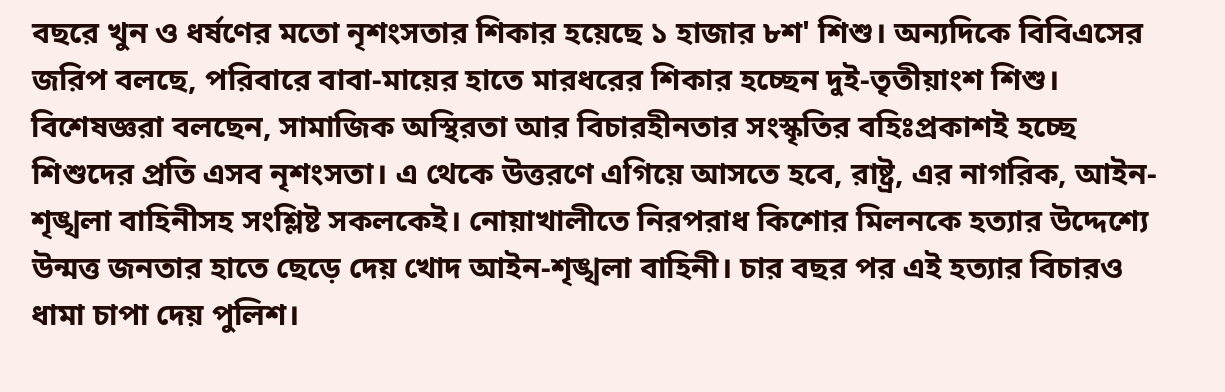বছরে খুন ও ধর্ষণের মতো নৃশংসতার শিকার হয়েছে ১ হাজার ৮শ' শিশু। অন্যদিকে বিবিএসের জরিপ বলছে, পরিবারে বাবা-মায়ের হাতে মারধরের শিকার হচ্ছেন দুই-তৃতীয়াংশ শিশু। বিশেষজ্ঞরা বলছেন, সামাজিক অস্থিরতা আর বিচারহীনতার সংস্কৃতির বহিঃপ্রকাশই হচ্ছে শিশুদের প্রতি এসব নৃশংসতা। এ থেকে উত্তরণে এগিয়ে আসতে হবে, রাষ্ট্র, এর নাগরিক, আইন-শৃঙ্খলা বাহিনীসহ সংশ্লিষ্ট সকলকেই। নোয়াখালীতে নিরপরাধ কিশোর মিলনকে হত্যার উদ্দেশ্যে উন্মত্ত জনতার হাতে ছেড়ে দেয় খোদ আইন-শৃঙ্খলা বাহিনী। চার বছর পর এই হত্যার বিচারও ধামা চাপা দেয় পুলিশ।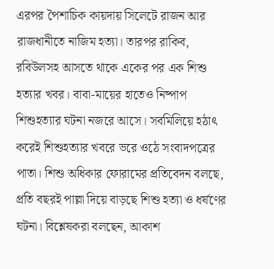এরপর পৈশাচিক কায়দায় সিলেটে রাজন আর রাজধানীতে নাজিম হত্যা। তারপর রাকিব, রবিউলসহ আসতে থাকে একের পর এক শিশু হত্যার খবর। বাবা-মায়ের হাতেও নিষ্পাপ শিশুহত্যার ঘটনা নজরে আসে। সবমিলিয়ে হঠাৎ করেই শিশুহত্যার খবরে ভরে ওঠে সংবাদপত্রের পাতা। শিশু অধিকার ফোরামের প্রতিবেদন বলছে, প্রতি বছরই পাল্লা দিয়ে বাড়ছে শিশু হত্যা ও ধর্ষণের ঘটনা। বিশ্লেষকরা বলছেন, আকাশ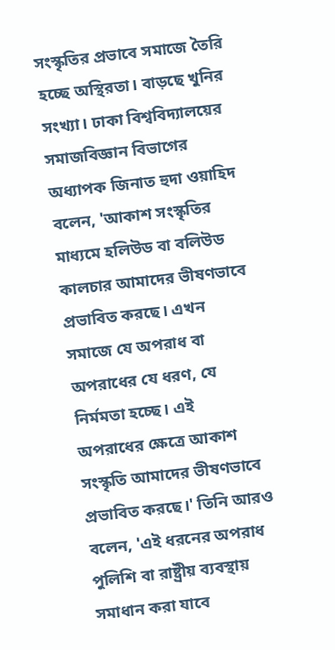সংস্কৃতির প্রভাবে সমাজে তৈরি হচ্ছে অস্থিরতা। বাড়ছে খুনির সংখ্যা। ঢাকা বিশ্ববিদ্যালয়ের সমাজবিজ্ঞান বিভাগের অধ্যাপক জিনাত হুদা ওয়াহিদ বলেন, 'আকাশ সংস্কৃতির মাধ্যমে হলিউড বা বলিউড কালচার আমাদের ভীষণভাবে প্রভাবিত করছে। এখন সমাজে যে অপরাধ বা অপরাধের যে ধরণ, যে নির্মমতা হচ্ছে। এই অপরাধের ক্ষেত্রে আকাশ সংস্কৃতি আমাদের ভীষণভাবে প্রভাবিত করছে।' তিনি আরও বলেন, 'এই ধরনের অপরাধ পুলিশি বা রাষ্ট্রীয় ব্যবস্থায় সমাধান করা যাবে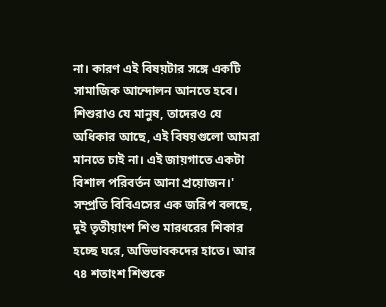না। কারণ এই বিষয়টার সঙ্গে একটি সামাজিক আন্দোলন আনতে হবে। শিশুরাও যে মানুষ, তাদেরও যে অধিকার আছে, এই বিষয়গুলো আমরা মানতে চাই না। এই জায়গাতে একটা বিশাল পরিবর্তন আনা প্রয়োজন।' সম্প্রতি বিবিএসের এক জরিপ বলছে, দুই তৃতীয়াংশ শিশু মারধরের শিকার হচ্ছে ঘরে, অভিভাবকদের হাতে। আর ৭৪ শতাংশ শিশুকে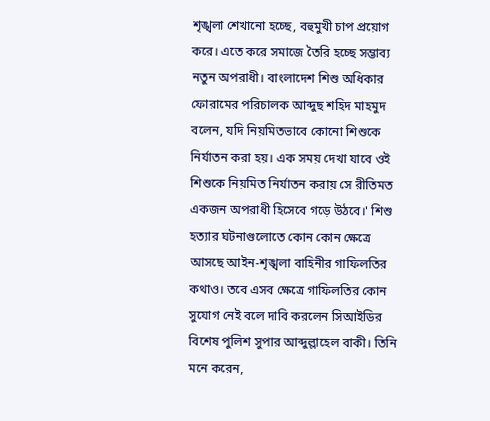শৃঙ্খলা শেখানো হচ্ছে, বহুমুখী চাপ প্রয়োগ করে। এতে করে সমাজে তৈরি হচ্ছে সম্ভাব্য নতুন অপরাধী। বাংলাদেশ শিশু অধিকার ফোরামের পরিচালক আব্দুছ শহিদ মাহমুদ বলেন, যদি নিয়মিতভাবে কোনো শিশুকে নির্যাতন করা হয়। এক সময় দেখা যাবে ওই শিশুকে নিয়মিত নির্যাতন করায় সে রীতিমত একজন অপরাধী হিসেবে গড়ে উঠবে।' শিশু হত্যার ঘটনাগুলোতে কোন কোন ক্ষেত্রে আসছে আইন-শৃঙ্খলা বাহিনীর গাফিলতির কথাও। তবে এসব ক্ষেত্রে গাফিলতির কোন সুযোগ নেই বলে দাবি করলেন সিআইডির বিশেষ পুলিশ সুপার আব্দুল্লাহেল বাকী। তিনি মনে করেন,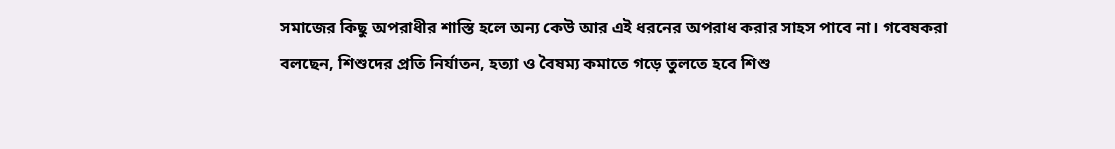সমাজের কিছু অপরাধীর শাস্তি হলে অন্য কেউ আর এই ধরনের অপরাধ করার সাহস পাবে না। গবেষকরা বলছেন, শিশুদের প্রতি নির্যাতন, হত্যা ও বৈষম্য কমাতে গড়ে তুলতে হবে শিশু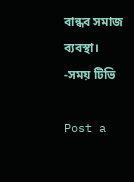বান্ধব সমাজ ব্যবস্থা।
-সময় টিভি

Post a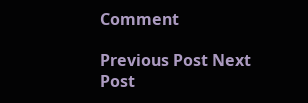Comment

Previous Post Next Post